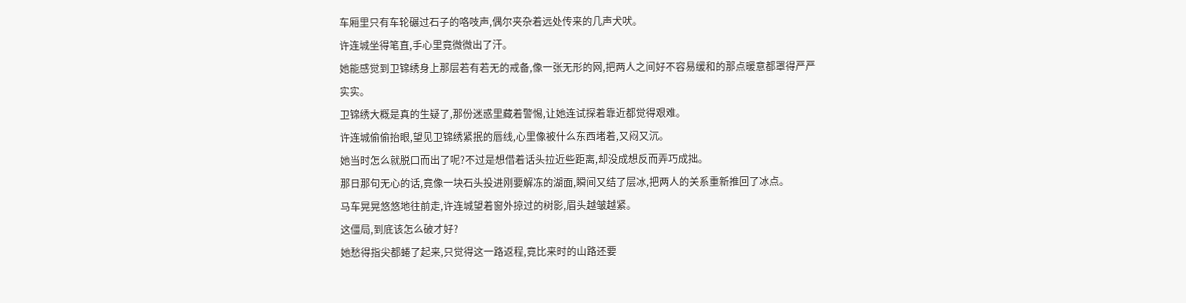车厢里只有车轮碾过石子的咯吱声,偶尔夹杂着远处传来的几声犬吠。
许连城坐得笔直,手心里竟微微出了汗。
她能感觉到卫锦绣身上那层若有若无的戒备,像一张无形的网,把两人之间好不容易缓和的那点暖意都罩得严严实实。
卫锦绣大概是真的生疑了,那份迷惑里藏着警惕,让她连试探着靠近都觉得艰难。
许连城偷偷抬眼,望见卫锦绣紧抿的唇线,心里像被什么东西堵着,又闷又沉。
她当时怎么就脱口而出了呢?不过是想借着话头拉近些距离,却没成想反而弄巧成拙。
那日那句无心的话,竟像一块石头投进刚要解冻的湖面,瞬间又结了层冰,把两人的关系重新推回了冰点。
马车晃晃悠悠地往前走,许连城望着窗外掠过的树影,眉头越皱越紧。
这僵局,到底该怎么破才好?
她愁得指尖都蜷了起来,只觉得这一路返程,竟比来时的山路还要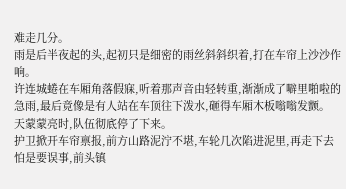难走几分。
雨是后半夜起的头,起初只是细密的雨丝斜斜织着,打在车帘上沙沙作响。
许连城蜷在车厢角落假寐,听着那声音由轻转重,渐渐成了噼里啪啦的急雨,最后竟像是有人站在车顶往下泼水,砸得车厢木板嗡嗡发颤。
天蒙蒙亮时,队伍彻底停了下来。
护卫掀开车帘禀报,前方山路泥泞不堪,车轮几次陷进泥里,再走下去怕是要误事,前头镇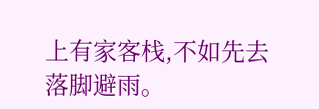上有家客栈,不如先去落脚避雨。